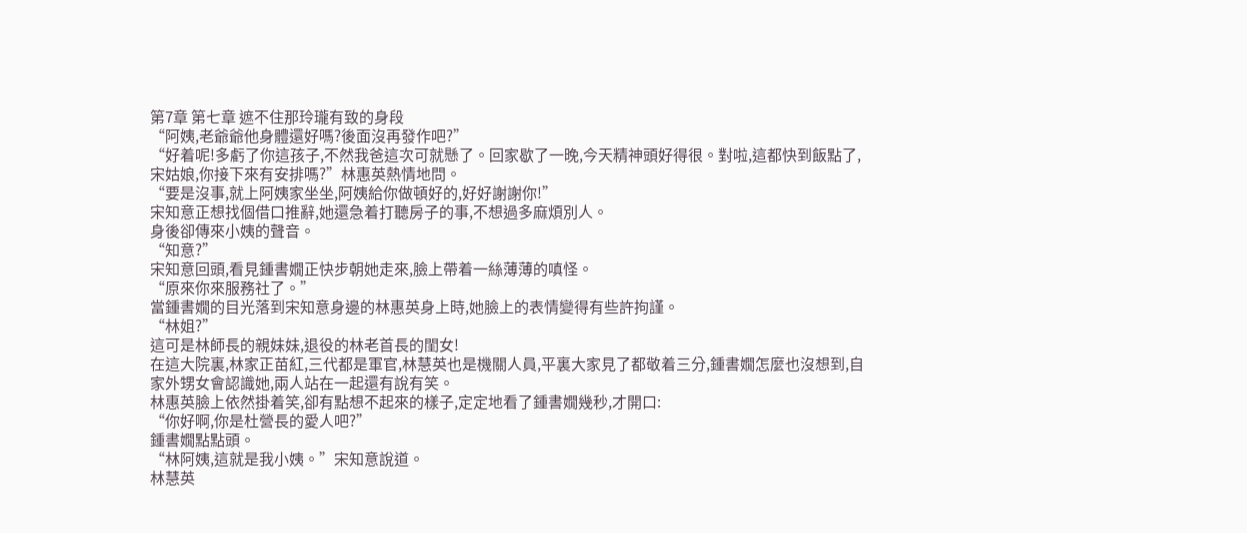第7章 第七章 遮不住那玲瓏有致的身段
“阿姨,老爺爺他身體還好嗎?後面沒再發作吧?”
“好着呢!多虧了你這孩子,不然我爸這次可就懸了。回家歇了一晚,今天精神頭好得很。對啦,這都快到飯點了,宋姑娘,你接下來有安排嗎?”林惠英熱情地問。
“要是沒事,就上阿姨家坐坐,阿姨給你做頓好的,好好謝謝你!”
宋知意正想找個借口推辭,她還急着打聽房子的事,不想過多麻煩別人。
身後卻傳來小姨的聲音。
“知意?”
宋知意回頭,看見鍾書嫺正快步朝她走來,臉上帶着一絲薄薄的嗔怪。
“原來你來服務社了。”
當鍾書嫺的目光落到宋知意身邊的林惠英身上時,她臉上的表情變得有些許拘謹。
“林姐?”
這可是林師長的親妹妹,退役的林老首長的閨女!
在這大院裏,林家正苗紅,三代都是軍官,林慧英也是機關人員,平裏大家見了都敬着三分,鍾書嫺怎麼也沒想到,自家外甥女會認識她,兩人站在一起還有說有笑。
林惠英臉上依然掛着笑,卻有點想不起來的樣子,定定地看了鍾書嫺幾秒,才開口:
“你好啊,你是杜營長的愛人吧?”
鍾書嫺點點頭。
“林阿姨,這就是我小姨。”宋知意說道。
林慧英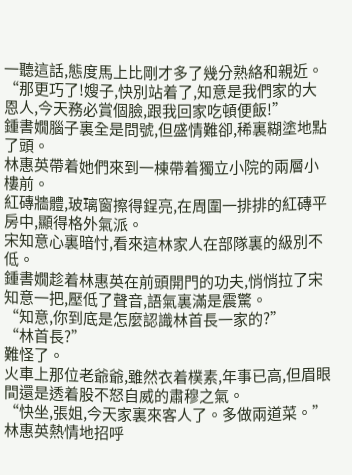一聽這話,態度馬上比剛才多了幾分熟絡和親近。
“那更巧了!嫂子,快別站着了,知意是我們家的大恩人,今天務必賞個臉,跟我回家吃頓便飯!”
鍾書嫺腦子裏全是問號,但盛情難卻,稀裏糊塗地點了頭。
林惠英帶着她們來到一棟帶着獨立小院的兩層小樓前。
紅磚牆體,玻璃窗擦得鋥亮,在周圍一排排的紅磚平房中,顯得格外氣派。
宋知意心裏暗忖,看來這林家人在部隊裏的級別不低。
鍾書嫺趁着林惠英在前頭開門的功夫,悄悄拉了宋知意一把,壓低了聲音,語氣裏滿是震驚。
“知意,你到底是怎麼認識林首長一家的?”
“林首長?”
難怪了。
火車上那位老爺爺,雖然衣着樸素,年事已高,但眉眼間還是透着股不怒自威的肅穆之氣。
“快坐,張姐,今天家裏來客人了。多做兩道菜。”林惠英熱情地招呼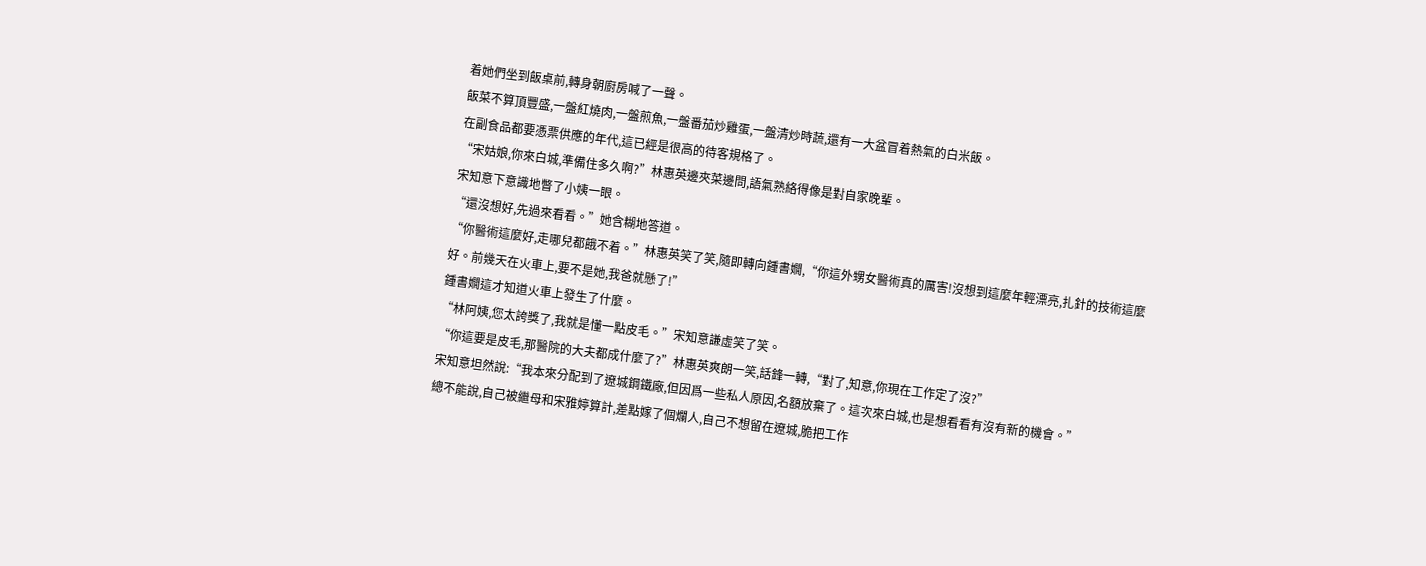着她們坐到飯桌前,轉身朝廚房喊了一聲。
飯菜不算頂豐盛,一盤紅燒肉,一盤煎魚,一盤番茄炒雞蛋,一盤清炒時蔬,還有一大盆冒着熱氣的白米飯。
在副食品都要憑票供應的年代,這已經是很高的待客規格了。
“宋姑娘,你來白城,準備住多久啊?”林惠英邊夾菜邊問,語氣熟絡得像是對自家晚輩。
宋知意下意識地瞥了小姨一眼。
“還沒想好,先過來看看。”她含糊地答道。
“你醫術這麼好,走哪兒都餓不着。”林惠英笑了笑,隨即轉向鍾書嫺,“你這外甥女醫術真的厲害!沒想到這麼年輕漂亮,扎針的技術這麼好。前幾天在火車上,要不是她,我爸就懸了!”
鍾書嫺這才知道火車上發生了什麼。
“林阿姨,您太誇獎了,我就是懂一點皮毛。”宋知意謙虛笑了笑。
“你這要是皮毛,那醫院的大夫都成什麼了?”林惠英爽朗一笑,話鋒一轉,“對了,知意,你現在工作定了沒?”
宋知意坦然說:“我本來分配到了遼城鋼鐵廠,但因爲一些私人原因,名額放棄了。這次來白城,也是想看看有沒有新的機會。”
總不能說,自己被繼母和宋雅婷算計,差點嫁了個爛人,自己不想留在遼城,脆把工作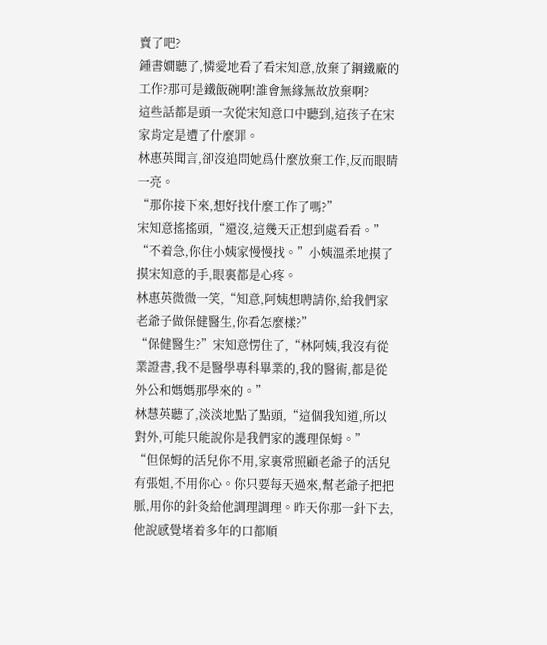賣了吧?
鍾書嫺聽了,憐愛地看了看宋知意,放棄了鋼鐵廠的工作?那可是鐵飯碗啊!誰會無緣無故放棄啊?
這些話都是頭一次從宋知意口中聽到,這孩子在宋家肯定是遭了什麼罪。
林惠英聞言,卻沒追問她爲什麼放棄工作,反而眼睛一亮。
“那你接下來,想好找什麼工作了嗎?”
宋知意搖搖頭,“還沒,這幾天正想到處看看。”
“不着急,你住小姨家慢慢找。”小姨溫柔地摸了摸宋知意的手,眼裏都是心疼。
林惠英微微一笑,“知意,阿姨想聘請你,給我們家老爺子做保健醫生,你看怎麼樣?”
“保健醫生?”宋知意愣住了,“林阿姨,我沒有從業證書,我不是醫學專科畢業的,我的醫術,都是從外公和媽媽那學來的。”
林慧英聽了,淡淡地點了點頭,“這個我知道,所以對外,可能只能說你是我們家的護理保姆。”
“但保姆的活兒你不用,家裏常照顧老爺子的活兒有張姐,不用你心。你只要每天過來,幫老爺子把把脈,用你的針灸給他調理調理。昨天你那一針下去,他說感覺堵着多年的口都順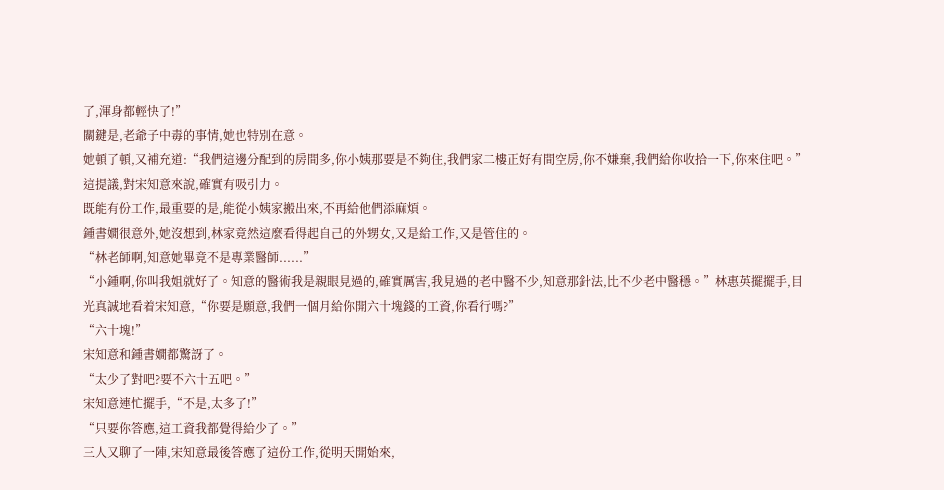了,渾身都輕快了!”
關鍵是,老爺子中毒的事情,她也特別在意。
她頓了頓,又補充道:“我們這邊分配到的房間多,你小姨那要是不夠住,我們家二樓正好有間空房,你不嫌棄,我們給你收拾一下,你來住吧。”
這提議,對宋知意來說,確實有吸引力。
既能有份工作,最重要的是,能從小姨家搬出來,不再給他們添麻煩。
鍾書嫺很意外,她沒想到,林家竟然這麼看得起自己的外甥女,又是給工作,又是管住的。
“林老師啊,知意她畢竟不是專業醫師......”
“小鍾啊,你叫我姐就好了。知意的醫術我是親眼見過的,確實厲害,我見過的老中醫不少,知意那針法,比不少老中醫穩。”林惠英擺擺手,目光真誠地看着宋知意,“你要是願意,我們一個月給你開六十塊錢的工資,你看行嗎?”
“六十塊!”
宋知意和鍾書嫺都驚訝了。
“太少了對吧?要不六十五吧。”
宋知意連忙擺手,“不是,太多了!”
“只要你答應,這工資我都覺得給少了。”
三人又聊了一陣,宋知意最後答應了這份工作,從明天開始來,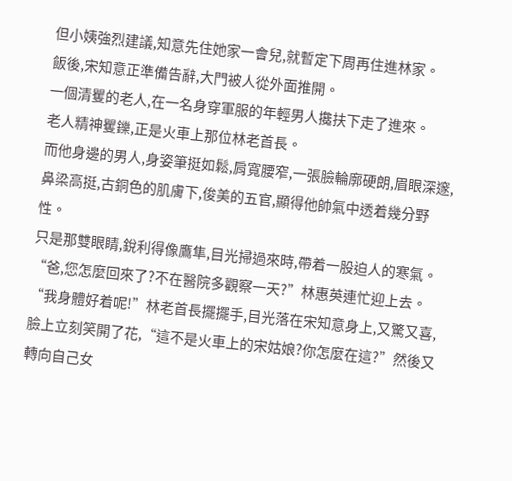但小姨強烈建議,知意先住她家一會兒,就暫定下周再住進林家。
飯後,宋知意正準備告辭,大門被人從外面推開。
一個清矍的老人,在一名身穿軍服的年輕男人攙扶下走了進來。
老人精神矍鑠,正是火車上那位林老首長。
而他身邊的男人,身姿筆挺如鬆,肩寬腰窄,一張臉輪廓硬朗,眉眼深邃,鼻梁高挺,古銅色的肌膚下,俊美的五官,顯得他帥氣中透着幾分野性。
只是那雙眼睛,銳利得像鷹隼,目光掃過來時,帶着一股迫人的寒氣。
“爸,您怎麼回來了?不在醫院多觀察一天?”林惠英連忙迎上去。
“我身體好着呢!”林老首長擺擺手,目光落在宋知意身上,又驚又喜,臉上立刻笑開了花,“這不是火車上的宋姑娘?你怎麼在這?”然後又轉向自己女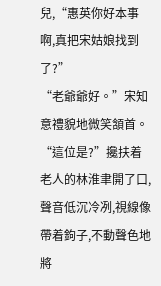兒,“惠英你好本事啊,真把宋姑娘找到了?”
“老爺爺好。”宋知意禮貌地微笑頷首。
“這位是?”攙扶着老人的林淮聿開了口,聲音低沉冷冽,視線像帶着鉤子,不動聲色地將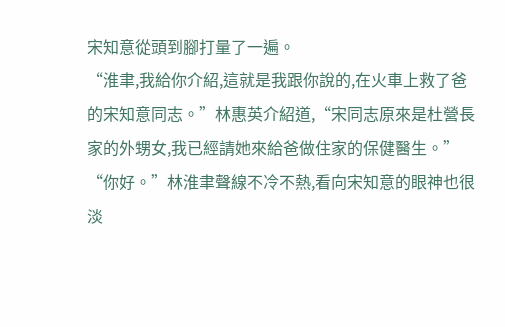宋知意從頭到腳打量了一遍。
“淮聿,我給你介紹,這就是我跟你說的,在火車上救了爸的宋知意同志。”林惠英介紹道,“宋同志原來是杜營長家的外甥女,我已經請她來給爸做住家的保健醫生。”
“你好。”林淮聿聲線不冷不熱,看向宋知意的眼神也很淡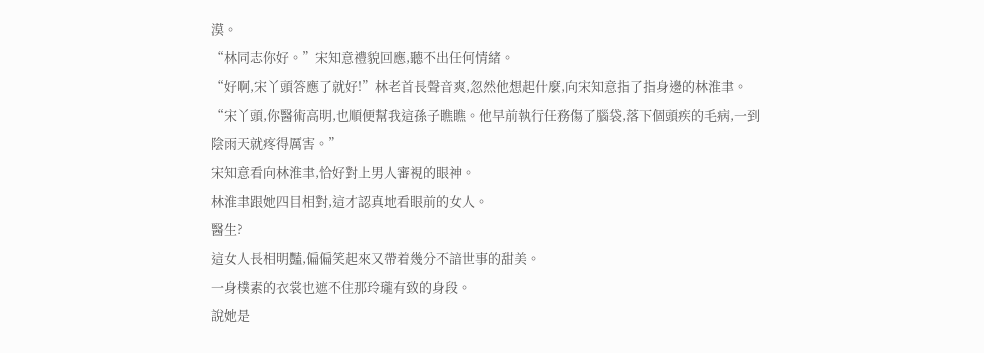漠。
“林同志你好。”宋知意禮貌回應,聽不出任何情緒。
“好啊,宋丫頭答應了就好!”林老首長聲音爽,忽然他想起什麼,向宋知意指了指身邊的林淮聿。
“宋丫頭,你醫術高明,也順便幫我這孫子瞧瞧。他早前執行任務傷了腦袋,落下個頭疾的毛病,一到陰雨天就疼得厲害。”
宋知意看向林淮聿,恰好對上男人審視的眼神。
林淮聿跟她四目相對,這才認真地看眼前的女人。
醫生?
這女人長相明豔,偏偏笑起來又帶着幾分不諳世事的甜美。
一身樸素的衣裳也遮不住那玲瓏有致的身段。
說她是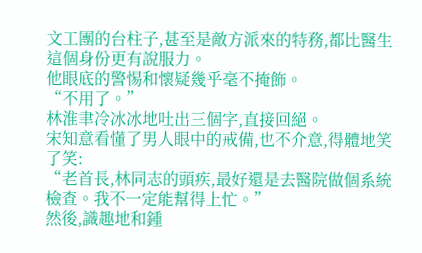文工團的台柱子,甚至是敵方派來的特務,都比醫生這個身份更有說服力。
他眼底的警惕和懷疑幾乎毫不掩飾。
“不用了。”
林淮聿冷冰冰地吐出三個字,直接回絕。
宋知意看懂了男人眼中的戒備,也不介意,得體地笑了笑:
“老首長,林同志的頭疾,最好還是去醫院做個系統檢查。我不一定能幫得上忙。”
然後,識趣地和鍾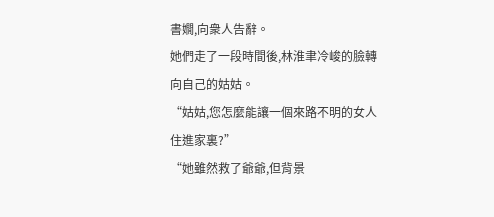書嫺,向衆人告辭。
她們走了一段時間後,林淮聿冷峻的臉轉向自己的姑姑。
“姑姑,您怎麼能讓一個來路不明的女人住進家裏?”
“她雖然救了爺爺,但背景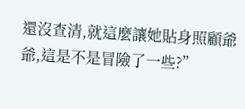還沒查清,就這麼讓她貼身照顧爺爺,這是不是冒險了一些?”